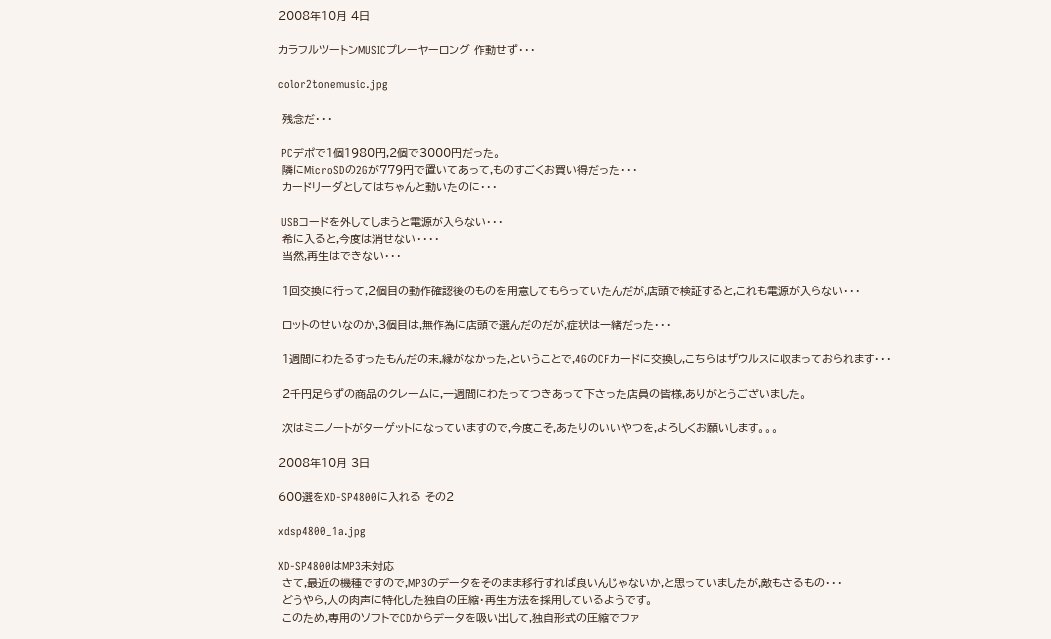2008年10月 4日

カラフルツートンMUSICプレーヤーロング 作動せず・・・

color2tonemusic.jpg

 残念だ・・・

 PCデポで1個1980円,2個で3000円だった。
 隣にMicroSDの2Gが779円で置いてあって,ものすごくお買い得だった・・・
 カードリーダとしてはちゃんと動いたのに・・・

 USBコードを外してしまうと電源が入らない・・・
 希に入ると,今度は消せない・・・・
 当然,再生はできない・・・

 1回交換に行って,2個目の動作確認後のものを用意してもらっていたんだが,店頭で検証すると,これも電源が入らない・・・

 ロットのせいなのか,3個目は,無作為に店頭で選んだのだが,症状は一緒だった・・・

 1週間にわたるすったもんだの末,縁がなかった,ということで,4GのCFカードに交換し,こちらはザウルスに収まっておられます・・・

 2千円足らずの商品のクレームに,一週間にわたってつきあって下さった店員の皆様,ありがとうございました。

 次はミニノートがターゲットになっていますので,今度こそ,あたりのいいやつを,よろしくお願いします。。。

2008年10月 3日

600選をXD-SP4800に入れる その2

xdsp4800_1a.jpg

XD-SP4800はMP3未対応
 さて,最近の機種ですので,MP3のデータをそのまま移行すれば良いんじゃないか,と思っていましたが,敵もさるもの・・・
 どうやら,人の肉声に特化した独自の圧縮・再生方法を採用しているようです。
 このため,専用のソフトでCDからデータを吸い出して,独自形式の圧縮でファ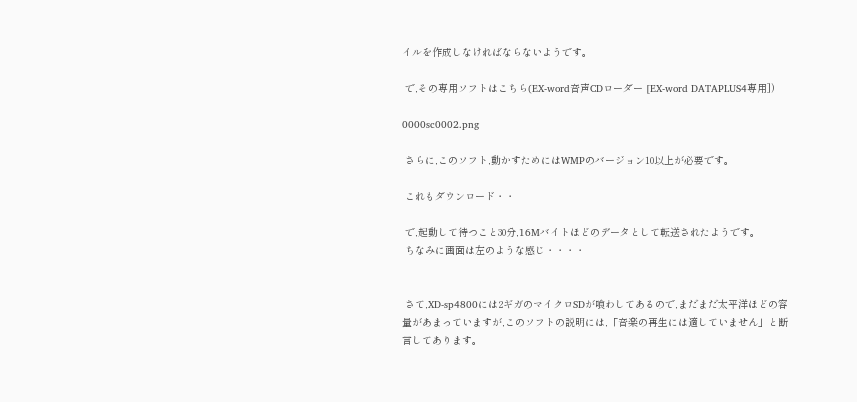イルを作成しなければならないようです。

 で,その専用ソフトはこちら(EX-word音声CDローダー [EX-word DATAPLUS4専用])

0000sc0002.png

 さらに,このソフト,動かすためにはWMPのバージョン10以上が必要です。

 これもダウンロード・・

 で,起動して待つこと30分,16Mバイトほどのデータとして転送されたようです。
 ちなみに画面は左のような感じ・・・・


 さて,XD-sp4800には2ギガのマイクロSDが喰わしてあるので,まだまだ太平洋ほどの容量があまっていますが,このソフトの説明には,「音楽の再生には適していません」と断言してあります。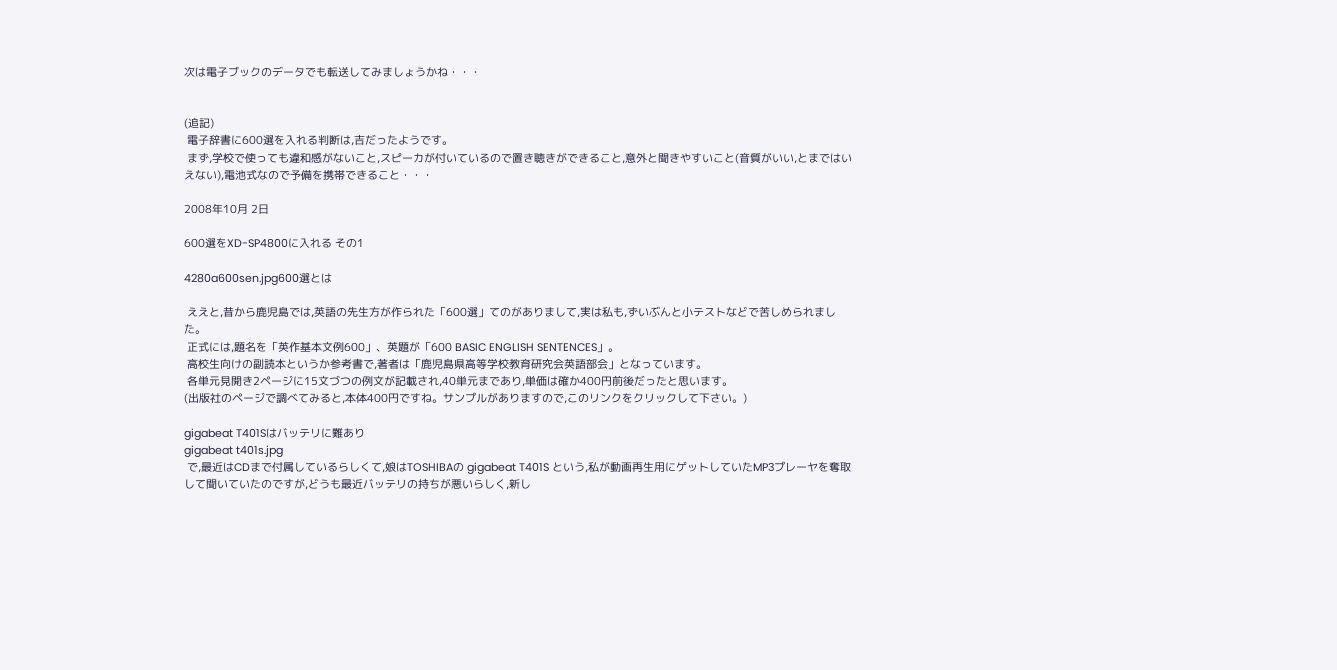次は電子ブックのデータでも転送してみましょうかね・・・


(追記)
 電子辞書に600選を入れる判断は,吉だったようです。
 まず,学校で使っても違和感がないこと,スピーカが付いているので置き聴きができること,意外と聞きやすいこと(音質がいい,とまではいえない),電池式なので予備を携帯できること・・・

2008年10月 2日

600選をXD-SP4800に入れる その1

4280a600sen.jpg600選とは

 ええと,昔から鹿児島では,英語の先生方が作られた「600選」てのがありまして,実は私も,ずいぶんと小テストなどで苦しめられました。
 正式には,題名を「英作基本文例600」、英題が「600 BASIC ENGLISH SENTENCES」。
 高校生向けの副読本というか参考書で,著者は「鹿児島県高等学校教育研究会英語部会」となっています。
 各単元見開き2ページに15文づつの例文が記載され,40単元まであり,単価は確か400円前後だったと思います。
(出版社のページで調べてみると,本体400円ですね。サンプルがありますので,このリンクをクリックして下さい。)

gigabeat T401Sはバッテリに難あり
gigabeat t401s.jpg
 で,最近はCDまで付属しているらしくて,娘はTOSHIBAの gigabeat T401S という,私が動画再生用にゲットしていたMP3プレーヤを奪取して聞いていたのですが,どうも最近バッテリの持ちが悪いらしく,新し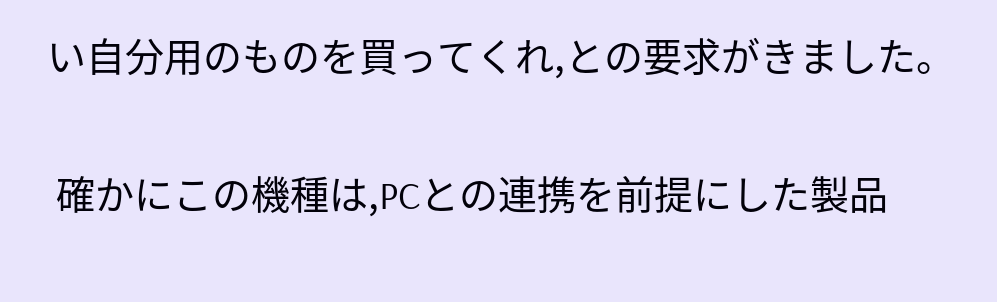い自分用のものを買ってくれ,との要求がきました。

 確かにこの機種は,PCとの連携を前提にした製品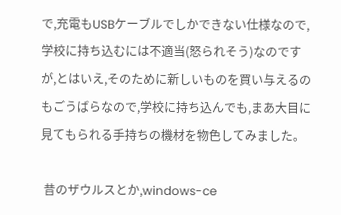で,充電もUSBケーブルでしかできない仕様なので,学校に持ち込むには不適当(怒られそう)なのですが,とはいえ,そのために新しいものを買い与えるのもごうばらなので,学校に持ち込んでも,まあ大目に見てもられる手持ちの機材を物色してみました。

 昔のザウルスとか,windows-ce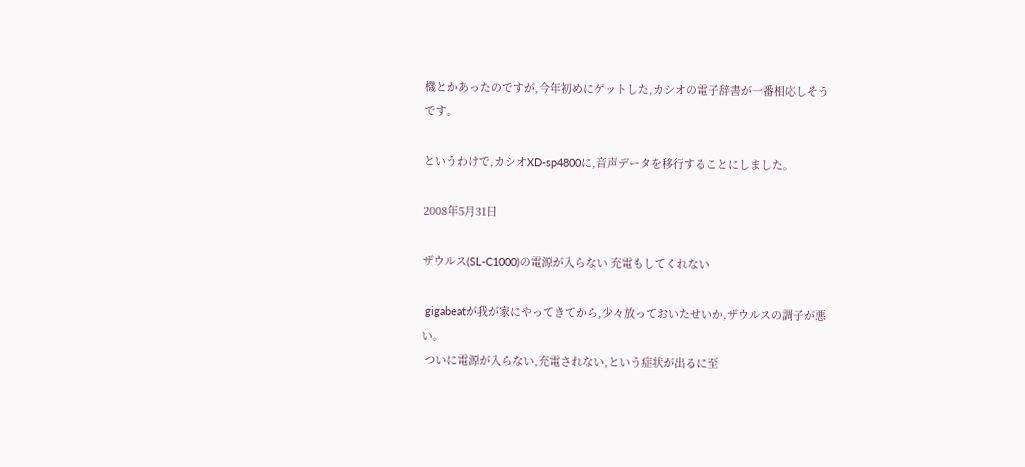機とかあったのですが,今年初めにゲットした,カシオの電子辞書が一番相応しそうです。

というわけで,カシオXD-sp4800に,音声データを移行することにしました。

2008年5月31日

ザウルス(SL-C1000)の電源が入らない 充電もしてくれない

 gigabeatが我が家にやってきてから,少々放っておいたせいか,ザウルスの調子が悪い。
 ついに電源が入らない,充電されない,という症状が出るに至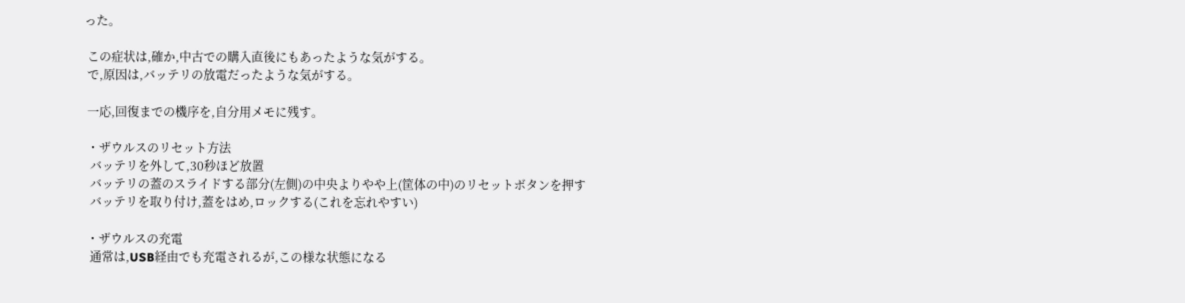った。

 この症状は,確か,中古での購入直後にもあったような気がする。
 で,原因は,バッテリの放電だったような気がする。

 一応,回復までの機序を,自分用メモに残す。

 ・ザウルスのリセット方法
  バッテリを外して,30秒ほど放置
  バッテリの蓋のスライドする部分(左側)の中央よりやや上(筐体の中)のリセットボタンを押す
  バッテリを取り付け,蓋をはめ,ロックする(これを忘れやすい)

 ・ザウルスの充電
  通常は,USB経由でも充電されるが,この様な状態になる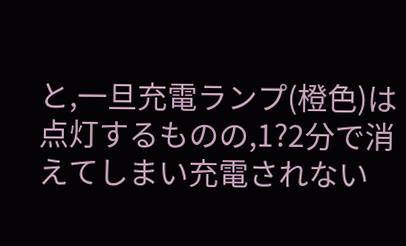と,一旦充電ランプ(橙色)は点灯するものの,1?2分で消えてしまい充電されない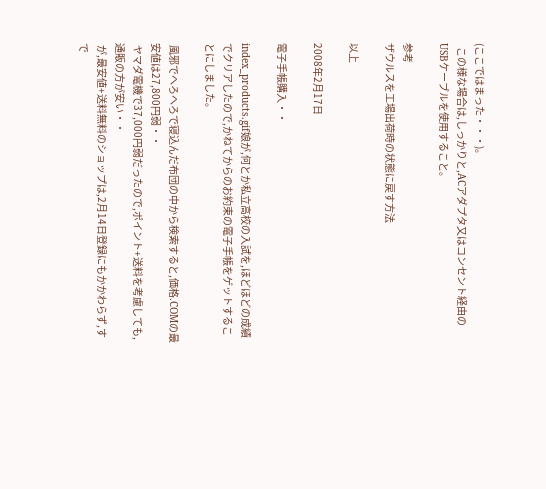(ここではまった・・・)。
  この様な場合は,しっかりと,ACアダプタ又はコンセント経由のUSBケーブルを使用すること。

参考
ザウルスを工場出荷時の状態に戻す方法

以上

2008年2月17日

電子手帳購入・・

index_products.gif娘が,何とか私立高校の入試を,ほどほどの成績でクリアしたので,かねてからのお約束の電子手帳をゲットすることにしました。

 風邪でへろへろで寝込んだ布団の中から検索すると,価格.COMの最安値は27,800円弱・・
 ヤマダ電機で37,000円弱だったので,ポイント+送料を考慮しても,通販の方が安い・・
 が,最安値+送料無料のショップは,2月14日登録にもかかわらず,すで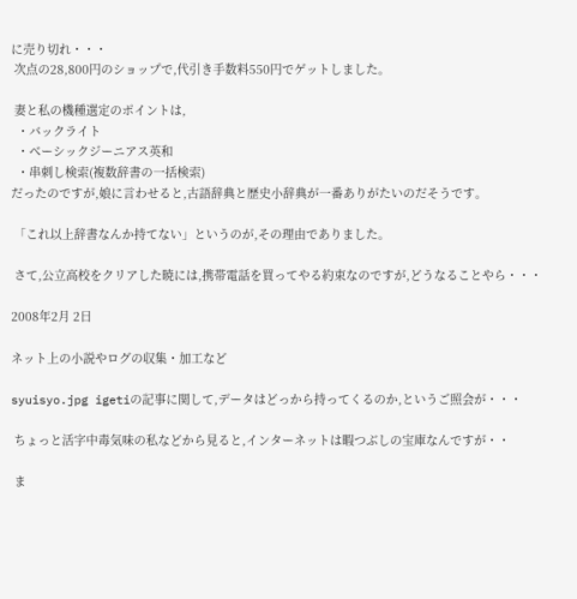に売り切れ・・・
 次点の28,800円のショップで,代引き手数料550円でゲットしました。

 妻と私の機種選定のポイントは,
  ・バックライト
  ・ベーシックジーニアス英和
  ・串刺し検索(複数辞書の一括検索)
だったのですが,娘に言わせると,古語辞典と歴史小辞典が一番ありがたいのだそうです。

 「これ以上辞書なんか持てない」というのが,その理由でありました。

 さて,公立高校をクリアした暁には,携帯電話を買ってやる約束なのですが,どうなることやら・・・

2008年2月 2日

ネット上の小説やログの収集・加工など

syuisyo.jpg igetiの記事に関して,データはどっから持ってくるのか,というご照会が・・・

 ちょっと活字中毒気味の私などから見ると,インターネットは暇つぶしの宝庫なんですが・・

 ま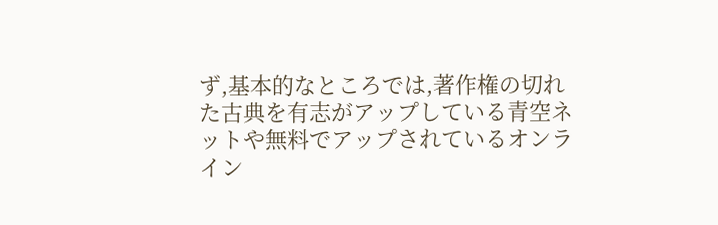ず,基本的なところでは,著作権の切れた古典を有志がアップしている青空ネットや無料でアップされているオンライン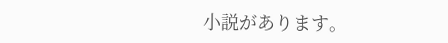小説があります。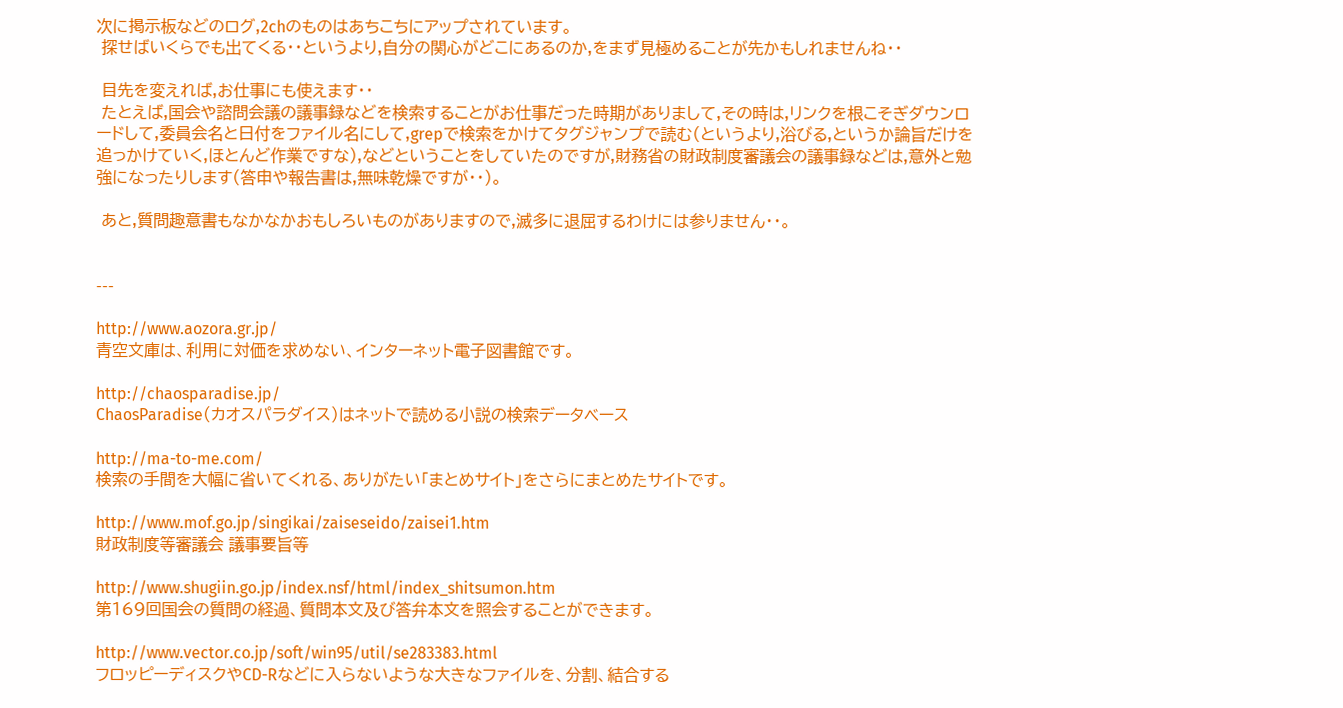次に掲示板などのログ,2chのものはあちこちにアップされています。
 探せばいくらでも出てくる・・というより,自分の関心がどこにあるのか,をまず見極めることが先かもしれませんね・・

 目先を変えれば,お仕事にも使えます・・
 たとえば,国会や諮問会議の議事録などを検索することがお仕事だった時期がありまして,その時は,リンクを根こそぎダウンロードして,委員会名と日付をファイル名にして,grepで検索をかけてタグジャンプで読む(というより,浴びる,というか論旨だけを追っかけていく,ほとんど作業ですな),などということをしていたのですが,財務省の財政制度審議会の議事録などは,意外と勉強になったりします(答申や報告書は,無味乾燥ですが・・)。

 あと,質問趣意書もなかなかおもしろいものがありますので,滅多に退屈するわけには参りません・・。


---

http://www.aozora.gr.jp/
青空文庫は、利用に対価を求めない、インターネット電子図書館です。

http://chaosparadise.jp/
ChaosParadise(カオスパラダイス)はネットで読める小説の検索データベース

http://ma-to-me.com/
検索の手間を大幅に省いてくれる、ありがたい「まとめサイト」をさらにまとめたサイトです。

http://www.mof.go.jp/singikai/zaiseseido/zaisei1.htm
財政制度等審議会 議事要旨等

http://www.shugiin.go.jp/index.nsf/html/index_shitsumon.htm
第169回国会の質問の経過、質問本文及び答弁本文を照会することができます。

http://www.vector.co.jp/soft/win95/util/se283383.html
フロッピーディスクやCD-Rなどに入らないような大きなファイルを、分割、結合する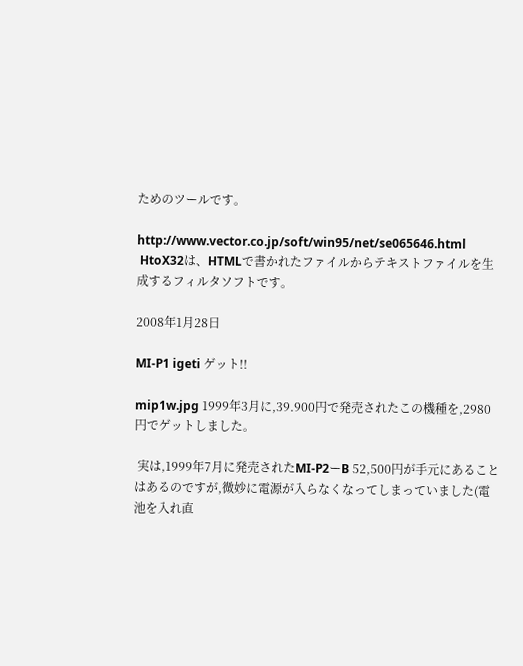ためのツールです。

http://www.vector.co.jp/soft/win95/net/se065646.html
 HtoX32は、HTMLで書かれたファイルからテキストファイルを生成するフィルタソフトです。

2008年1月28日

MI-P1 igeti ゲット!!

mip1w.jpg 1999年3月に,39.900円で発売されたこの機種を,2980円でゲットしました。

 実は,1999年7月に発売されたMI-P2ーB 52,500円が手元にあることはあるのですが,微妙に電源が入らなくなってしまっていました(電池を入れ直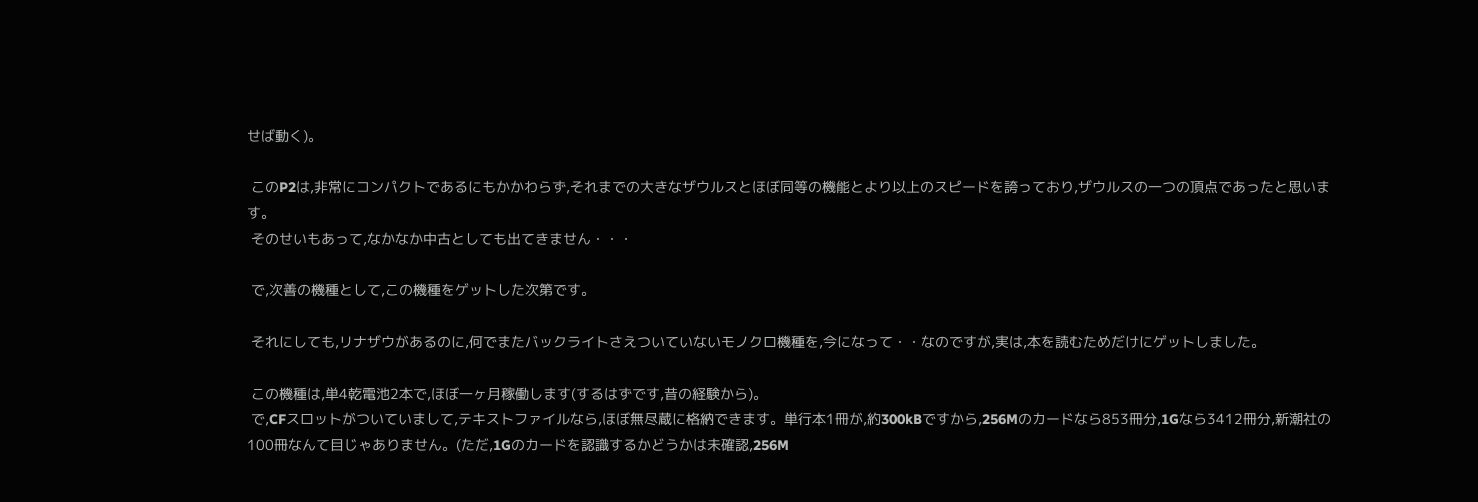せば動く)。

 このP2は,非常にコンパクトであるにもかかわらず,それまでの大きなザウルスとほぼ同等の機能とより以上のスピードを誇っており,ザウルスの一つの頂点であったと思います。
 そのせいもあって,なかなか中古としても出てきません・・・

 で,次善の機種として,この機種をゲットした次第です。

 それにしても,リナザウがあるのに,何でまたバックライトさえついていないモノクロ機種を,今になって・・なのですが,実は,本を読むためだけにゲットしました。

 この機種は,単4乾電池2本で,ほぼ一ヶ月稼働します(するはずです,昔の経験から)。
 で,CFスロットがついていまして,テキストファイルなら,ほぼ無尽蔵に格納できます。単行本1冊が,約300kBですから,256Mのカードなら853冊分,1Gなら3412冊分,新潮社の100冊なんて目じゃありません。(ただ,1Gのカードを認識するかどうかは未確認,256M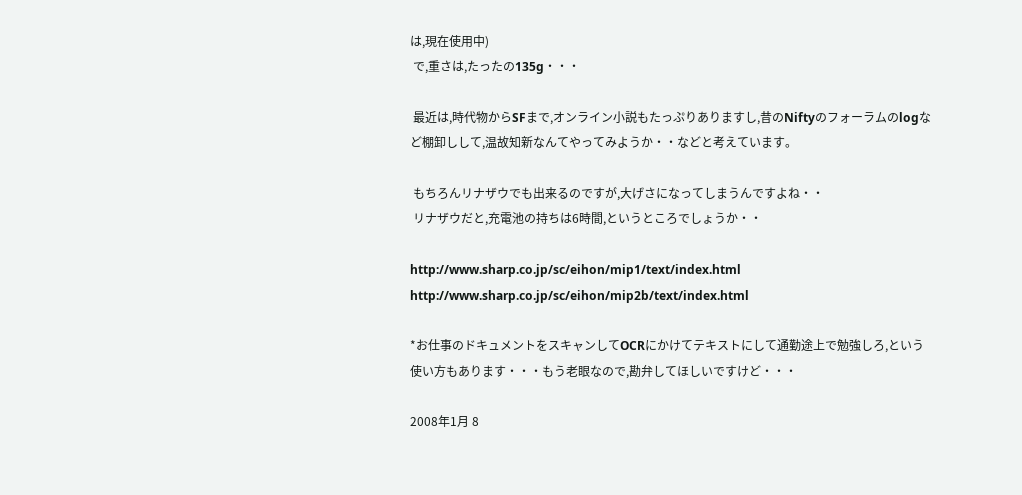は,現在使用中)
 で,重さは,たったの135g・・・

 最近は,時代物からSFまで,オンライン小説もたっぷりありますし,昔のNiftyのフォーラムのlogなど棚卸しして,温故知新なんてやってみようか・・などと考えています。

 もちろんリナザウでも出来るのですが,大げさになってしまうんですよね・・
 リナザウだと,充電池の持ちは6時間,というところでしょうか・・

http://www.sharp.co.jp/sc/eihon/mip1/text/index.html
http://www.sharp.co.jp/sc/eihon/mip2b/text/index.html

*お仕事のドキュメントをスキャンしてOCRにかけてテキストにして通勤途上で勉強しろ,という使い方もあります・・・もう老眼なので,勘弁してほしいですけど・・・

2008年1月 8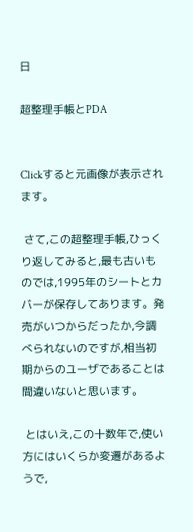日

超整理手帳とPDA


Clickすると元画像が表示されます。

 さて,この超整理手帳,ひっくり返してみると,最も古いものでは,1995年のシートとカバーが保存してあります。発売がいつからだったか,今調べられないのですが,相当初期からのユーザであることは間違いないと思います。

 とはいえ,この十数年で,使い方にはいくらか変遷があるようで,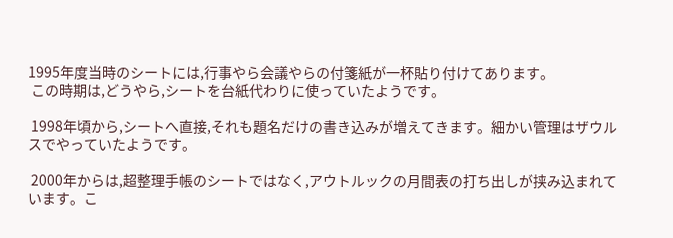1995年度当時のシートには,行事やら会議やらの付箋紙が一杯貼り付けてあります。
 この時期は,どうやら,シートを台紙代わりに使っていたようです。

 1998年頃から,シートへ直接,それも題名だけの書き込みが増えてきます。細かい管理はザウルスでやっていたようです。

 2000年からは,超整理手帳のシートではなく,アウトルックの月間表の打ち出しが挟み込まれています。こ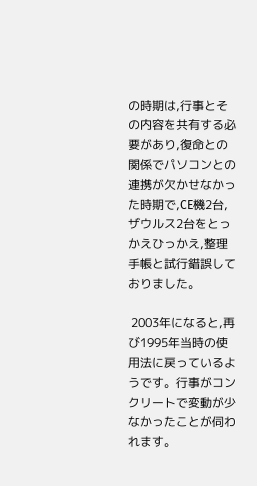の時期は,行事とその内容を共有する必要があり,復命との関係でパソコンとの連携が欠かせなかった時期で,CE機2台,ザウルス2台をとっかえひっかえ,整理手帳と試行錯誤しておりました。

 2003年になると,再び1995年当時の使用法に戻っているようです。行事がコンクリートで変動が少なかったことが伺われます。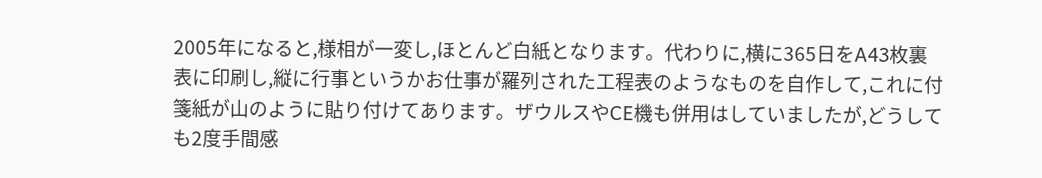2005年になると,様相が一変し,ほとんど白紙となります。代わりに,横に365日をA43枚裏表に印刷し,縦に行事というかお仕事が羅列された工程表のようなものを自作して,これに付箋紙が山のように貼り付けてあります。ザウルスやCE機も併用はしていましたが,どうしても2度手間感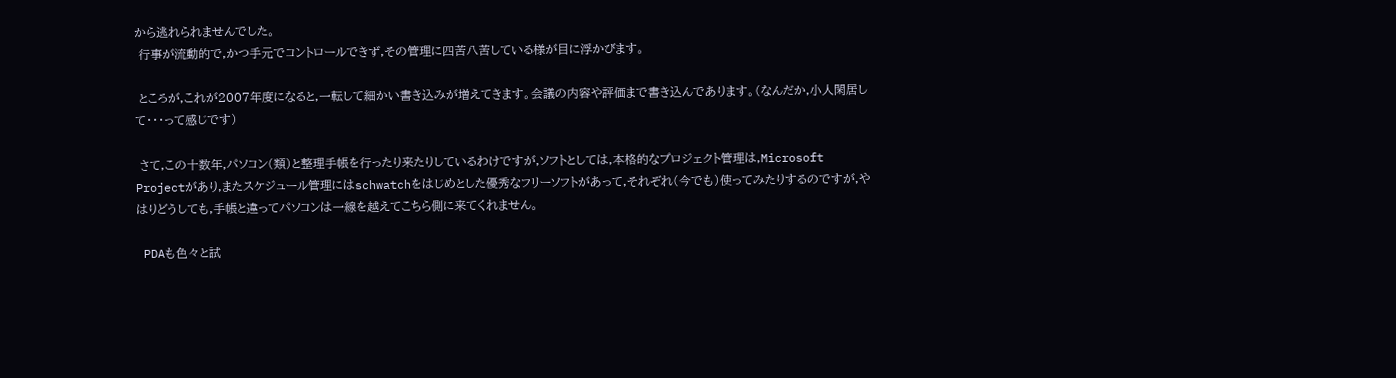から逃れられませんでした。
 行事が流動的で,かつ手元でコントロールできず,その管理に四苦八苦している様が目に浮かびます。

 ところが,これが2007年度になると,一転して細かい書き込みが増えてきます。会議の内容や評価まで書き込んであります。(なんだか,小人閑居して・・・って感じです)

 さて,この十数年,パソコン(類)と整理手帳を行ったり来たりしているわけですが,ソフトとしては,本格的なプロジェクト管理は,Microsoft Projectがあり,またスケジュール管理にはschwatchをはじめとした優秀なフリーソフトがあって,それぞれ(今でも)使ってみたりするのですが,やはりどうしても,手帳と違ってパソコンは一線を越えてこちら側に来てくれません。

 PDAも色々と試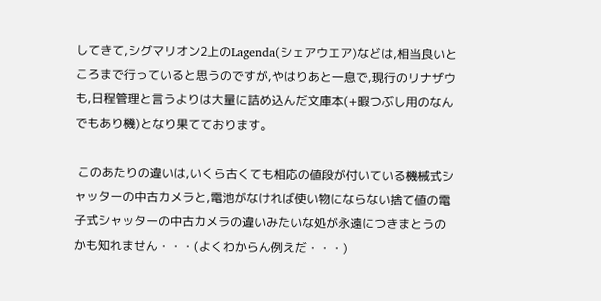してきて,シグマリオン2上のLagenda(シェアウエア)などは,相当良いところまで行っていると思うのですが,やはりあと一息で,現行のリナザウも,日程管理と言うよりは大量に詰め込んだ文庫本(+暇つぶし用のなんでもあり機)となり果てております。

 このあたりの違いは,いくら古くても相応の値段が付いている機械式シャッターの中古カメラと,電池がなければ使い物にならない捨て値の電子式シャッターの中古カメラの違いみたいな処が永遠につきまとうのかも知れません・・・(よくわからん例えだ・・・)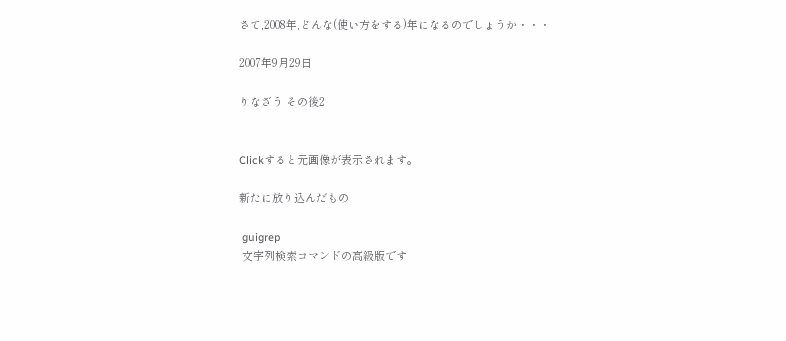さて,2008年,どんな(使い方をする)年になるのでしょうか・・・

2007年9月29日

りなざう その後2


Clickすると元画像が表示されます。

新たに放り込んだもの

 guigrep
 文字列検索コマンドの高級版です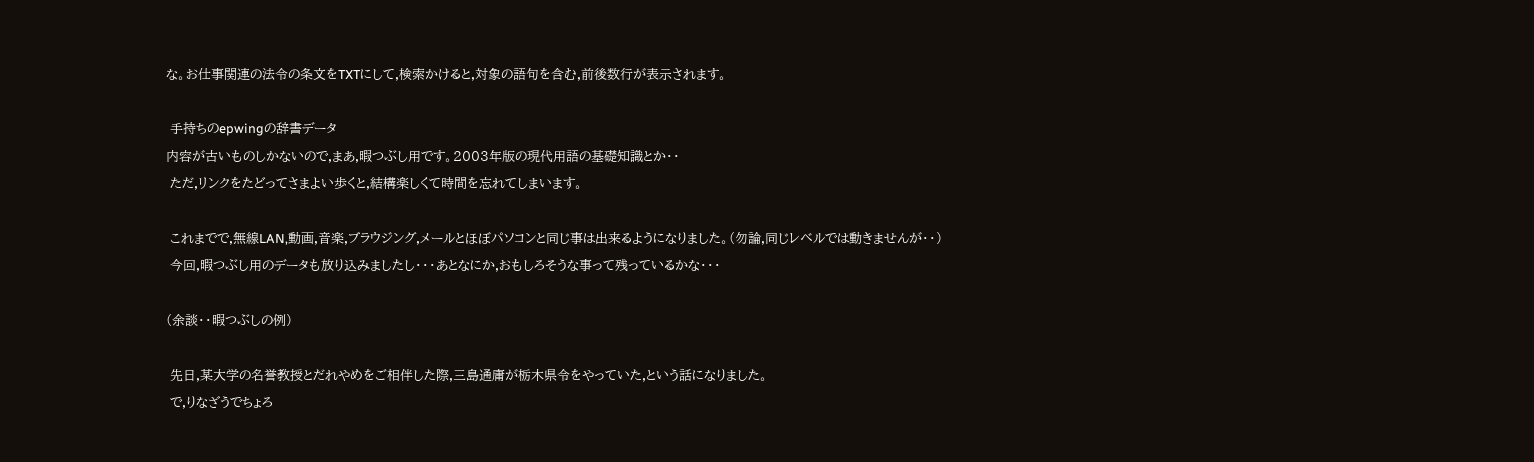な。お仕事関連の法令の条文をTXTにして,検索かけると,対象の語句を含む,前後数行が表示されます。

 手持ちのepwingの辞書データ
内容が古いものしかないので,まあ,暇つぶし用です。2003年版の現代用語の基礎知識とか・・
 ただ,リンクをたどってさまよい歩くと,結構楽しくて時間を忘れてしまいます。

 これまでで,無線LAN,動画,音楽,ブラウジング,メールとほぼパソコンと同じ事は出来るようになりました。(勿論,同じレベルでは動きませんが・・)
 今回,暇つぶし用のデータも放り込みましたし・・・あとなにか,おもしろそうな事って残っているかな・・・

(余談・・暇つぶしの例)

 先日,某大学の名誉教授とだれやめをご相伴した際,三島通庸が栃木県令をやっていた,という話になりました。
 で,りなざうでちょろ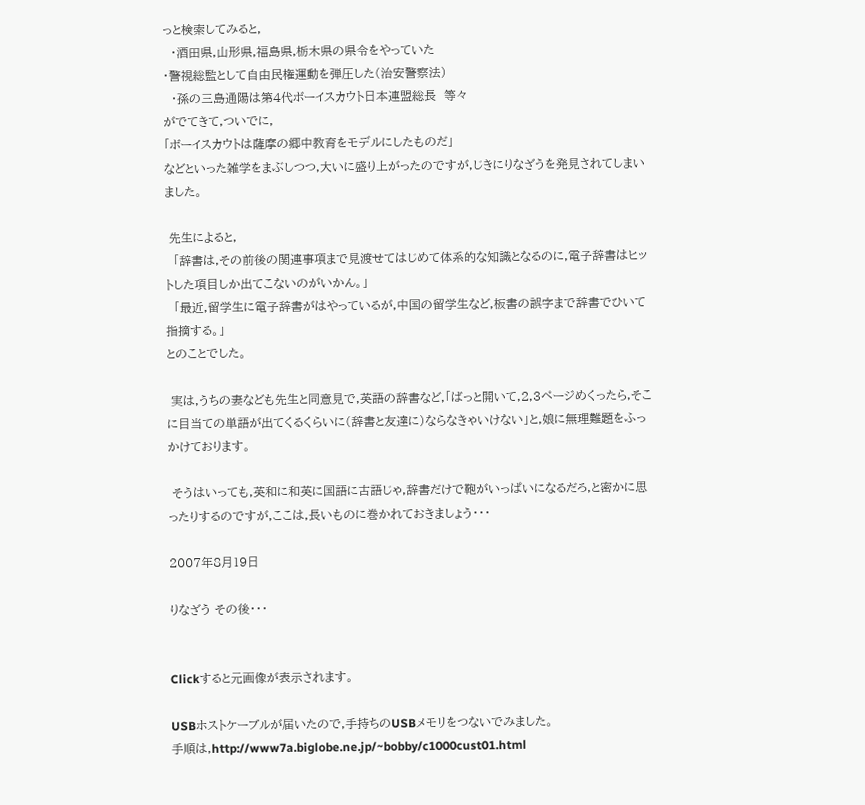っと検索してみると,
  ・酒田県,山形県,福島県,栃木県の県令をやっていた
・警視総監として自由民権運動を弾圧した(治安警察法)
  ・孫の三島通陽は第4代ボーイスカウト日本連盟総長  等々
がでてきて,ついでに,
「ボーイスカウトは薩摩の郷中教育をモデルにしたものだ」
などといった雑学をまぶしつつ,大いに盛り上がったのですが,じきにりなざうを発見されてしまいました。

 先生によると,
  「辞書は,その前後の関連事項まで見渡せてはじめて体系的な知識となるのに,電子辞書はヒットした項目しか出てこないのがいかん。」
  「最近,留学生に電子辞書がはやっているが,中国の留学生など,板書の誤字まで辞書でひいて指摘する。」
とのことでした。

 実は,うちの妻なども先生と同意見で,英語の辞書など,「ばっと開いて,2,3ページめくったら,そこに目当ての単語が出てくるくらいに(辞書と友達に)ならなきゃいけない」と,娘に無理難題をふっかけております。

 そうはいっても,英和に和英に国語に古語じゃ,辞書だけで鞄がいっぱいになるだろ,と密かに思ったりするのですが,ここは,長いものに巻かれておきましょう・・・

2007年8月19日

りなざう その後・・・


Clickすると元画像が表示されます。

USBホストケーブルが届いたので,手持ちのUSBメモリをつないでみました。
手順は,http://www7a.biglobe.ne.jp/~bobby/c1000cust01.html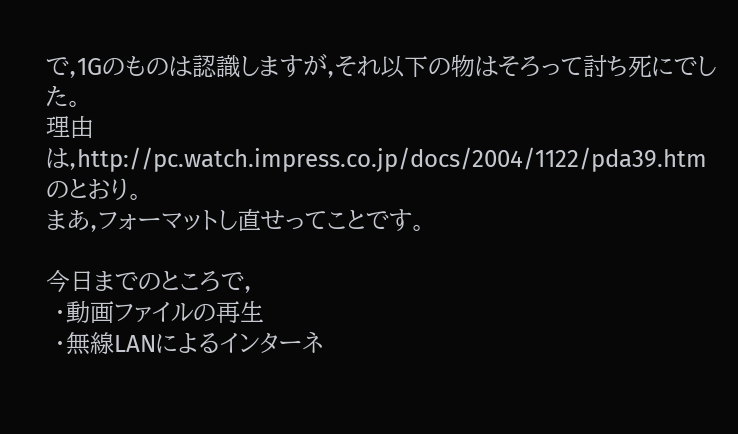で,1Gのものは認識しますが,それ以下の物はそろって討ち死にでした。
理由は,http://pc.watch.impress.co.jp/docs/2004/1122/pda39.htmのとおり。
まあ,フォーマットし直せってことです。

今日までのところで,
 ・動画ファイルの再生
 ・無線LANによるインターネ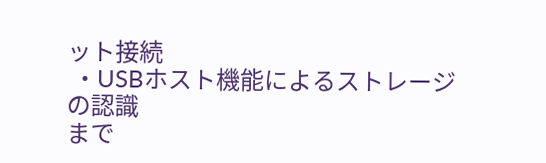ット接続
 ・USBホスト機能によるストレージの認識
まで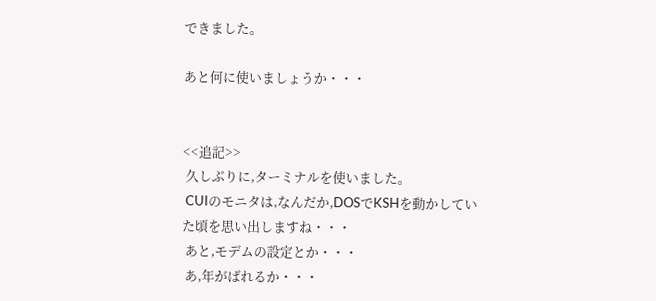できました。

あと何に使いましょうか・・・


<<追記>>
 久しぶりに,ターミナルを使いました。
 CUIのモニタは,なんだか,DOSでKSHを動かしていた頃を思い出しますね・・・
 あと,モデムの設定とか・・・
 あ,年がばれるか・・・